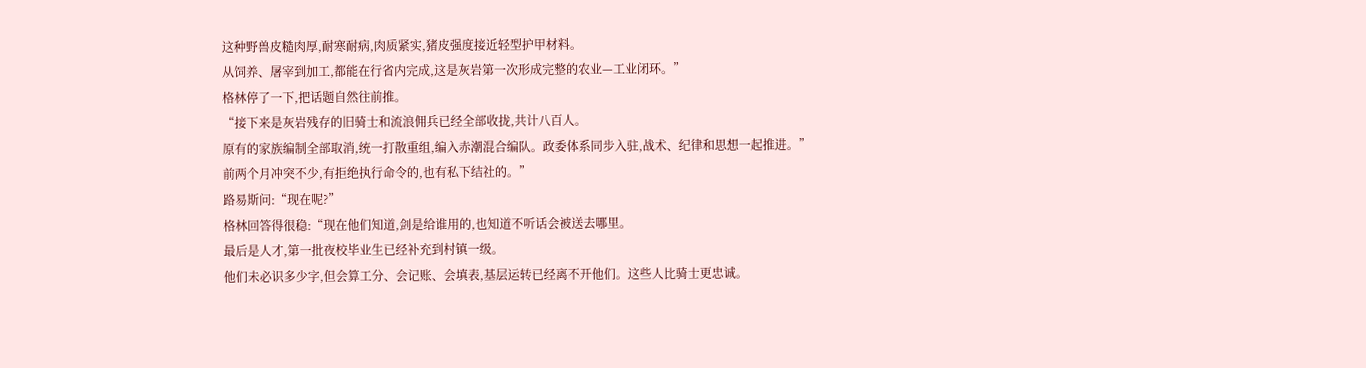这种野兽皮糙肉厚,耐寒耐病,肉质紧实,猪皮强度接近轻型护甲材料。
从饲养、屠宰到加工,都能在行省内完成,这是灰岩第一次形成完整的农业—工业闭环。”
格林停了一下,把话题自然往前推。
“接下来是灰岩残存的旧骑士和流浪佣兵已经全部收拢,共计八百人。
原有的家族编制全部取消,统一打散重组,编入赤潮混合编队。政委体系同步入驻,战术、纪律和思想一起推进。”
前两个月冲突不少,有拒绝执行命令的,也有私下结社的。”
路易斯问:“现在呢?”
格林回答得很稳:“现在他们知道,剑是给谁用的,也知道不听话会被送去哪里。
最后是人才,第一批夜校毕业生已经补充到村镇一级。
他们未必识多少字,但会算工分、会记账、会填表,基层运转已经离不开他们。这些人比骑士更忠诚。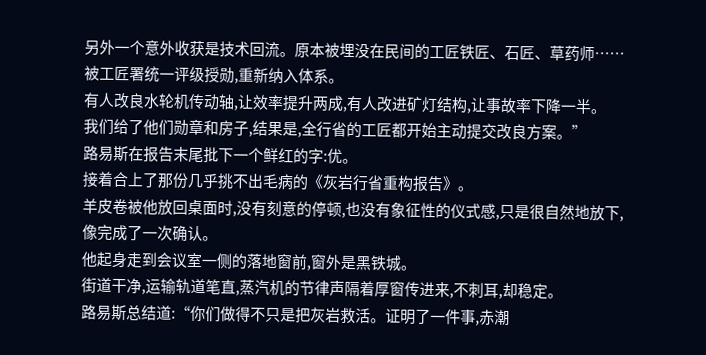另外一个意外收获是技术回流。原本被埋没在民间的工匠铁匠、石匠、草药师……被工匠署统一评级授勋,重新纳入体系。
有人改良水轮机传动轴,让效率提升两成,有人改进矿灯结构,让事故率下降一半。
我们给了他们勋章和房子,结果是,全行省的工匠都开始主动提交改良方案。”
路易斯在报告末尾批下一个鲜红的字:优。
接着合上了那份几乎挑不出毛病的《灰岩行省重构报告》。
羊皮卷被他放回桌面时,没有刻意的停顿,也没有象征性的仪式感,只是很自然地放下,像完成了一次确认。
他起身走到会议室一侧的落地窗前,窗外是黑铁城。
街道干净,运输轨道笔直,蒸汽机的节律声隔着厚窗传进来,不刺耳,却稳定。
路易斯总结道:“你们做得不只是把灰岩救活。证明了一件事,赤潮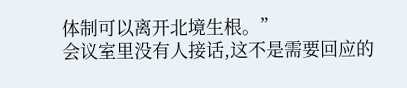体制可以离开北境生根。”
会议室里没有人接话,这不是需要回应的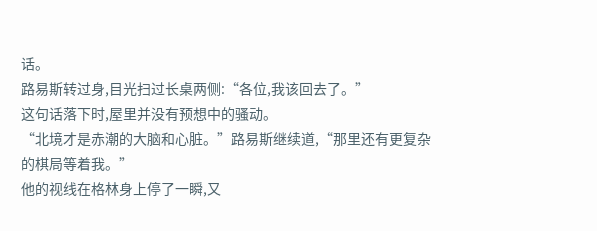话。
路易斯转过身,目光扫过长桌两侧:“各位,我该回去了。”
这句话落下时,屋里并没有预想中的骚动。
“北境才是赤潮的大脑和心脏。”路易斯继续道,“那里还有更复杂的棋局等着我。”
他的视线在格林身上停了一瞬,又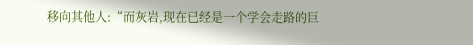移向其他人:“而灰岩,现在已经是一个学会走路的巨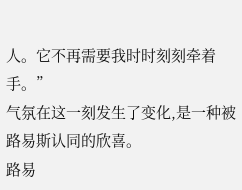人。它不再需要我时时刻刻牵着手。”
气氛在这一刻发生了变化,是一种被路易斯认同的欣喜。
路易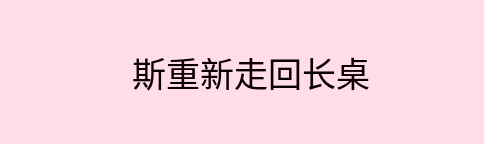斯重新走回长桌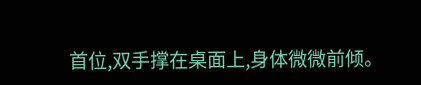首位,双手撑在桌面上,身体微微前倾。